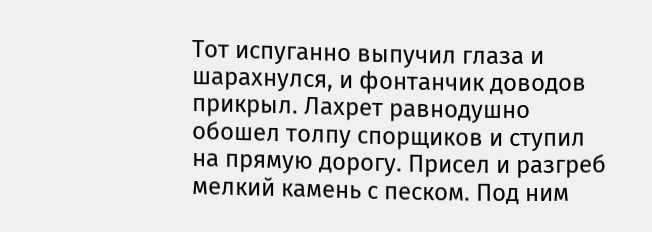Тот испуганно выпучил глаза и шарахнулся, и фонтанчик доводов прикрыл. Лахрет равнодушно обошел толпу спорщиков и ступил на прямую дорогу. Присел и разгреб мелкий камень с песком. Под ним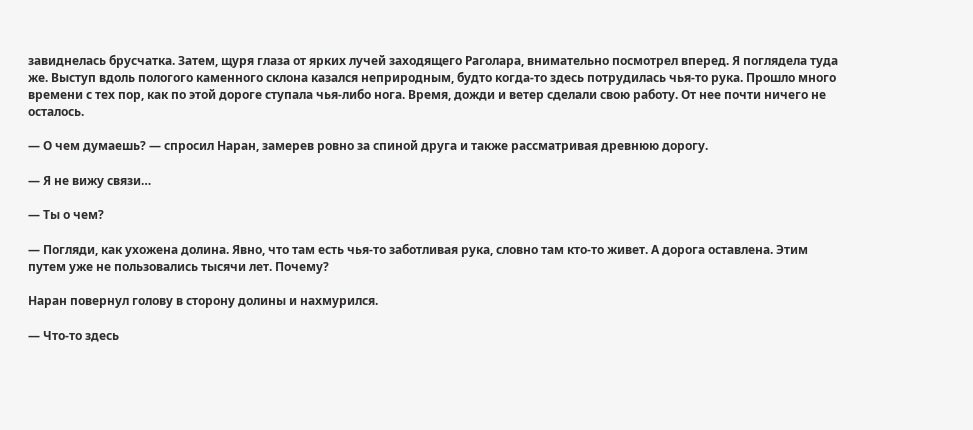завиднелась брусчатка. Затем, щуря глаза от ярких лучей заходящего Раголара, внимательно посмотрел вперед. Я поглядела туда же. Выступ вдоль пологого каменного склона казался неприродным, будто когда-то здесь потрудилась чья-то рука. Прошло много времени с тех пор, как по этой дороге ступала чья-либо нога. Время, дожди и ветер сделали свою работу. От нее почти ничего не осталось.

— О чем думаешь? — спросил Наран, замерев ровно за спиной друга и также рассматривая древнюю дорогу.

— Я не вижу связи…

— Ты о чем?

— Погляди, как ухожена долина. Явно, что там есть чья-то заботливая рука, словно там кто-то живет. А дорога оставлена. Этим путем уже не пользовались тысячи лет. Почему?

Наран повернул голову в сторону долины и нахмурился.

— Что-то здесь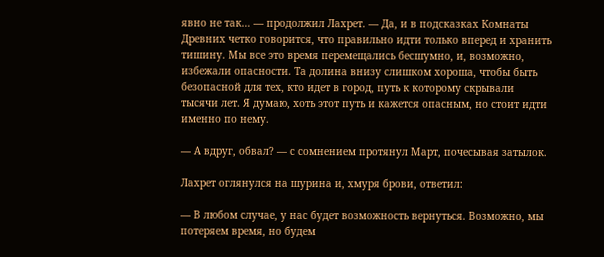явно не так… — продолжил Лахрет. — Да, и в подсказках Комнаты Древних четко говорится, что правильно идти только вперед и хранить тишину. Мы все это время перемещались бесшумно, и, возможно, избежали опасности. Та долина внизу слишком хороша, чтобы быть безопасной для тех, кто идет в город, путь к которому скрывали тысячи лет. Я думаю, хоть этот путь и кажется опасным, но стоит идти именно по нему.

— А вдруг, обвал? — с сомнением протянул Март, почесывая затылок.

Лахрет оглянулся на шурина и, хмуря брови, ответил:

— В любом случае, у нас будет возможность вернуться. Возможно, мы потеряем время, но будем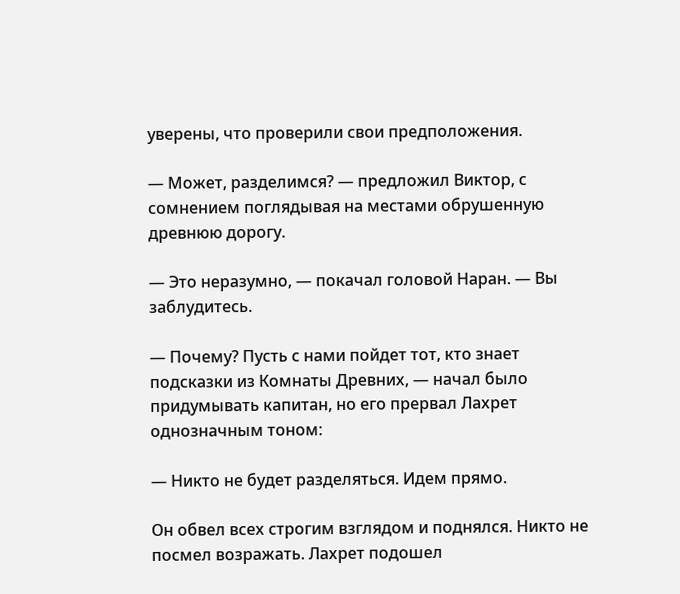уверены, что проверили свои предположения.

— Может, разделимся? — предложил Виктор, с сомнением поглядывая на местами обрушенную древнюю дорогу.

— Это неразумно, — покачал головой Наран. — Вы заблудитесь.

— Почему? Пусть с нами пойдет тот, кто знает подсказки из Комнаты Древних, — начал было придумывать капитан, но его прервал Лахрет однозначным тоном:

— Никто не будет разделяться. Идем прямо.

Он обвел всех строгим взглядом и поднялся. Никто не посмел возражать. Лахрет подошел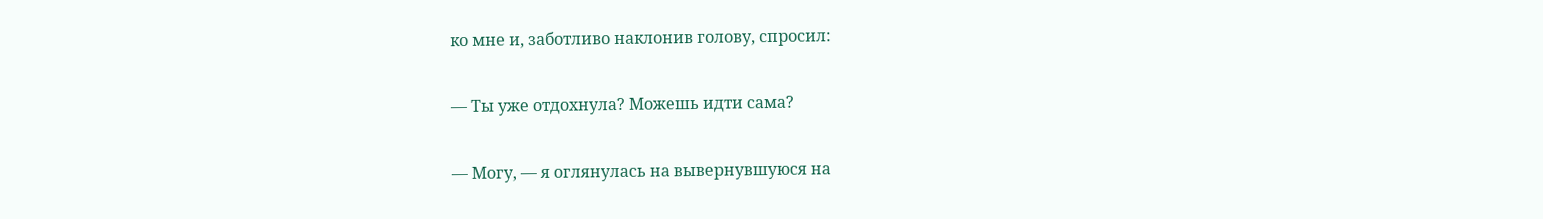ко мне и, заботливо наклонив голову, спросил:

— Ты уже отдохнула? Можешь идти сама?

— Могу, — я оглянулась на вывернувшуюся на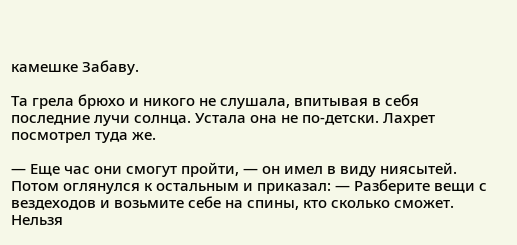камешке Забаву.

Та грела брюхо и никого не слушала, впитывая в себя последние лучи солнца. Устала она не по-детски. Лахрет посмотрел туда же.

— Еще час они смогут пройти, — он имел в виду ниясытей. Потом оглянулся к остальным и приказал: — Разберите вещи с вездеходов и возьмите себе на спины, кто сколько сможет. Нельзя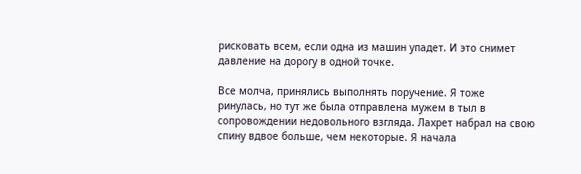рисковать всем, если одна из машин упадет. И это снимет давление на дорогу в одной точке.

Все молча, принялись выполнять поручение. Я тоже ринулась, но тут же была отправлена мужем в тыл в сопровождении недовольного взгляда. Лахрет набрал на свою спину вдвое больше, чем некоторые. Я начала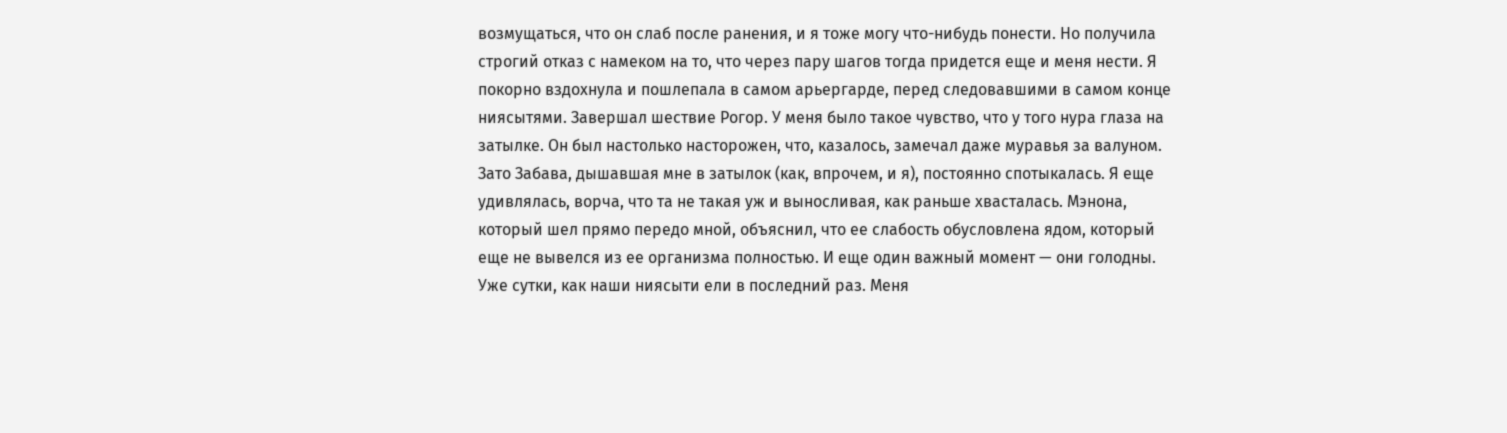возмущаться, что он слаб после ранения, и я тоже могу что-нибудь понести. Но получила строгий отказ с намеком на то, что через пару шагов тогда придется еще и меня нести. Я покорно вздохнула и пошлепала в самом арьергарде, перед следовавшими в самом конце ниясытями. Завершал шествие Рогор. У меня было такое чувство, что у того нура глаза на затылке. Он был настолько насторожен, что, казалось, замечал даже муравья за валуном. Зато Забава, дышавшая мне в затылок (как, впрочем, и я), постоянно спотыкалась. Я еще удивлялась, ворча, что та не такая уж и выносливая, как раньше хвасталась. Мэнона, который шел прямо передо мной, объяснил, что ее слабость обусловлена ядом, который еще не вывелся из ее организма полностью. И еще один важный момент — они голодны. Уже сутки, как наши ниясыти ели в последний раз. Меня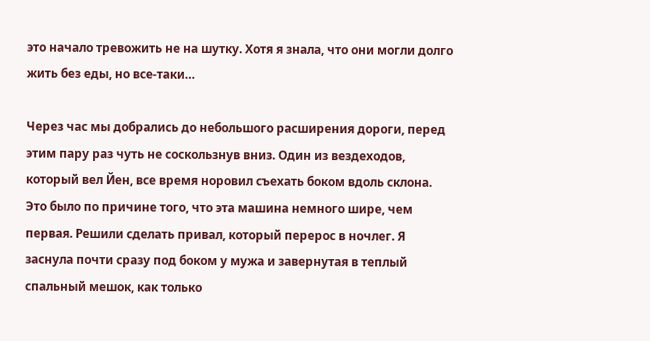это начало тревожить не на шутку. Хотя я знала, что они могли долго жить без еды, но все-таки…

Через час мы добрались до небольшого расширения дороги, перед этим пару раз чуть не соскользнув вниз. Один из вездеходов, который вел Йен, все время норовил съехать боком вдоль склона. Это было по причине того, что эта машина немного шире, чем первая. Решили сделать привал, который перерос в ночлег. Я заснула почти сразу под боком у мужа и завернутая в теплый спальный мешок, как только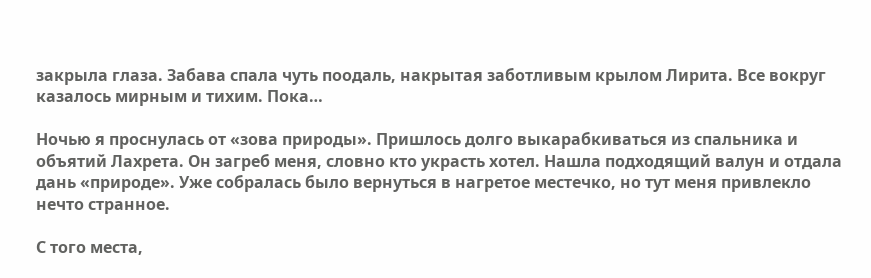закрыла глаза. Забава спала чуть поодаль, накрытая заботливым крылом Лирита. Все вокруг казалось мирным и тихим. Пока…

Ночью я проснулась от «зова природы». Пришлось долго выкарабкиваться из спальника и объятий Лахрета. Он загреб меня, словно кто украсть хотел. Нашла подходящий валун и отдала дань «природе». Уже собралась было вернуться в нагретое местечко, но тут меня привлекло нечто странное.

С того места,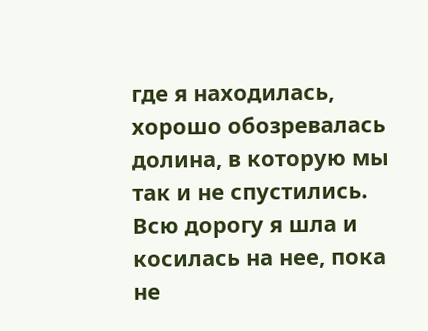где я находилась, хорошо обозревалась долина, в которую мы так и не спустились. Всю дорогу я шла и косилась на нее, пока не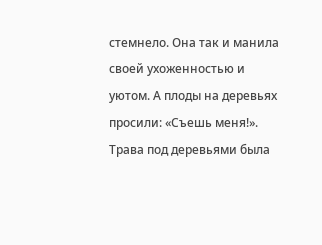стемнело. Она так и манила своей ухоженностью и уютом. А плоды на деревьях просили: «Съешь меня!». Трава под деревьями была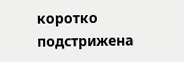коротко подстрижена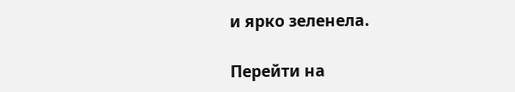и ярко зеленела.

Перейти на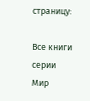страницу:

Все книги серии Мир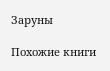Заруны

Похожие книги